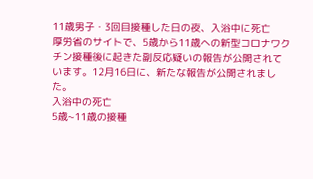11歳男子・3回目接種した日の夜、入浴中に死亡
厚労省のサイトで、5歳から11歳への新型コロナワクチン接種後に起きた副反応疑いの報告が公開されています。12月16日に、新たな報告が公開されました。
入浴中の死亡
5歳~11歳の接種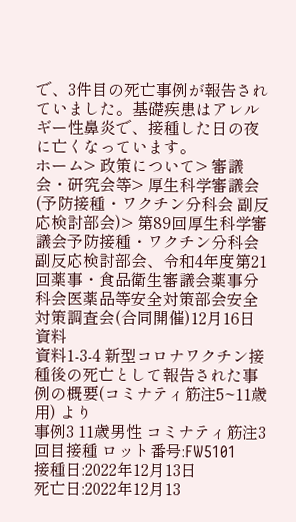で、3件目の死亡事例が報告されていました。基礎疾患はアレルギー性鼻炎で、接種した日の夜に亡くなっています。
ホーム> 政策について> 審議会・研究会等> 厚生科学審議会(予防接種・ワクチン分科会 副反応検討部会)> 第89回厚生科学審議会予防接種・ワクチン分科会副反応検討部会、令和4年度第21回薬事・食品衛生審議会薬事分科会医薬品等安全対策部会安全対策調査会(合同開催)12月16日 資料
資料1-3-4 新型コロナワクチン接種後の死亡として報告された事例の概要(コミナティ筋注5~11歳用) より
事例3 11歳男性 コミナティ筋注3回目接種 ロット番号:FW5101
接種日:2022年12月13日
死亡日:2022年12月13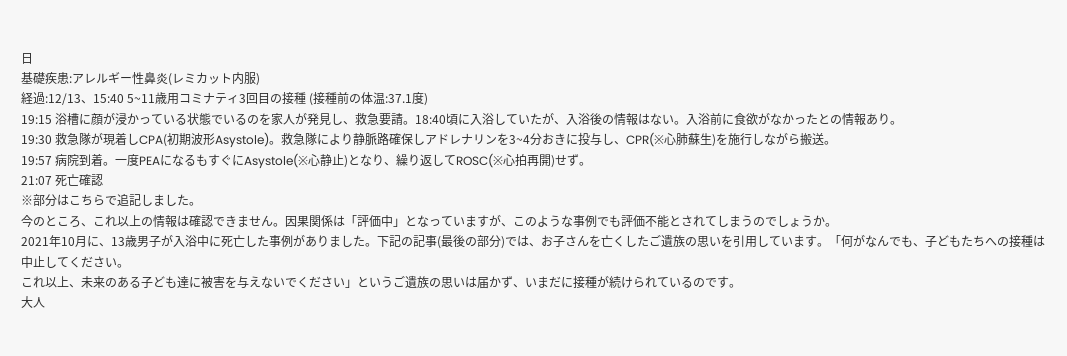日
基礎疾患:アレルギー性鼻炎(レミカット内服)
経過:12/13、15:40 5~11歳用コミナティ3回目の接種 (接種前の体温:37.1度)
19:15 浴槽に顔が浸かっている状態でいるのを家人が発見し、救急要請。18:40頃に入浴していたが、入浴後の情報はない。入浴前に食欲がなかったとの情報あり。
19:30 救急隊が現着しCPA(初期波形Asystole)。救急隊により静脈路確保しアドレナリンを3~4分おきに投与し、CPR(※心肺蘇生)を施行しながら搬送。
19:57 病院到着。一度PEAになるもすぐにAsystole(※心静止)となり、繰り返してROSC(※心拍再開)せず。
21:07 死亡確認
※部分はこちらで追記しました。
今のところ、これ以上の情報は確認できません。因果関係は「評価中」となっていますが、このような事例でも評価不能とされてしまうのでしょうか。
2021年10月に、13歳男子が入浴中に死亡した事例がありました。下記の記事(最後の部分)では、お子さんを亡くしたご遺族の思いを引用しています。「何がなんでも、子どもたちへの接種は中止してください。
これ以上、未来のある子ども達に被害を与えないでください」というご遺族の思いは届かず、いまだに接種が続けられているのです。
大人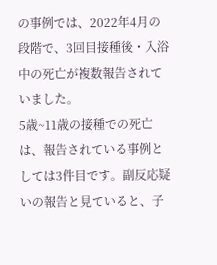の事例では、2022年4月の段階で、3回目接種後・入浴中の死亡が複数報告されていました。
5歳~11歳の接種での死亡は、報告されている事例としては3件目です。副反応疑いの報告と見ていると、子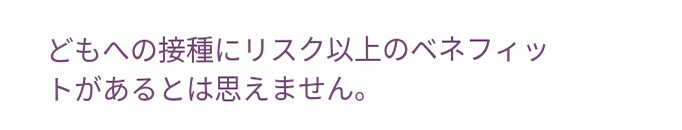どもへの接種にリスク以上のベネフィットがあるとは思えません。